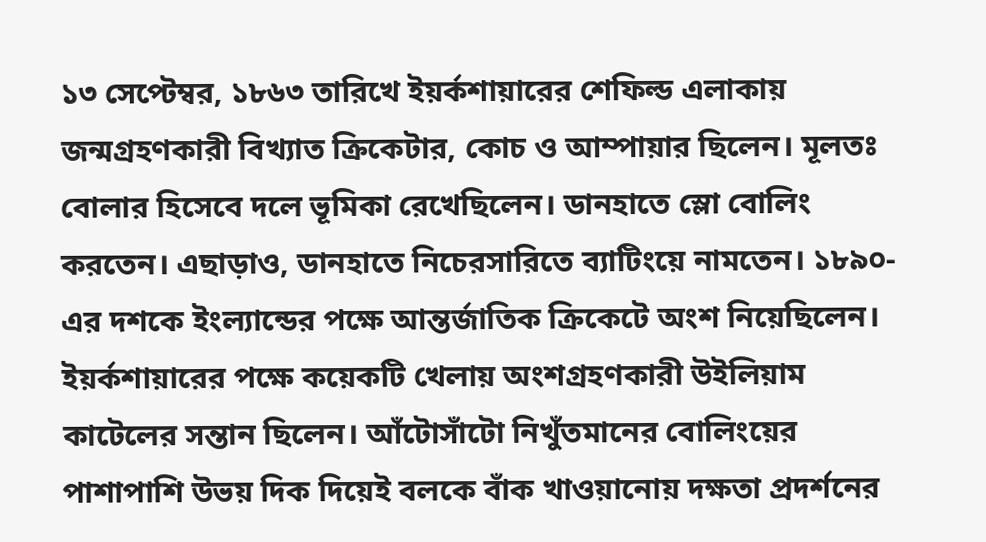১৩ সেপ্টেম্বর, ১৮৬৩ তারিখে ইয়র্কশায়ারের শেফিল্ড এলাকায় জন্মগ্রহণকারী বিখ্যাত ক্রিকেটার, কোচ ও আম্পায়ার ছিলেন। মূলতঃ বোলার হিসেবে দলে ভূমিকা রেখেছিলেন। ডানহাতে স্লো বোলিং করতেন। এছাড়াও, ডানহাতে নিচেরসারিতে ব্যাটিংয়ে নামতেন। ১৮৯০-এর দশকে ইংল্যান্ডের পক্ষে আন্তর্জাতিক ক্রিকেটে অংশ নিয়েছিলেন।
ইয়র্কশায়ারের পক্ষে কয়েকটি খেলায় অংশগ্রহণকারী উইলিয়াম কাটেলের সন্তান ছিলেন। আঁটোসাঁটো নিখুঁতমানের বোলিংয়ের পাশাপাশি উভয় দিক দিয়েই বলকে বাঁক খাওয়ানোয় দক্ষতা প্রদর্শনের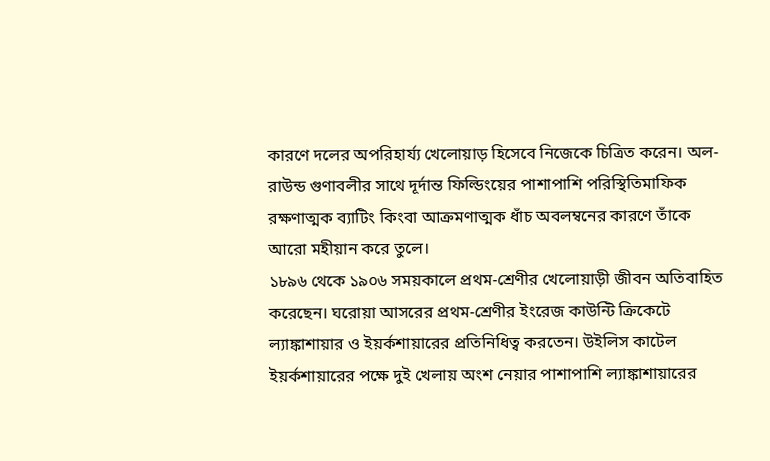কারণে দলের অপরিহার্য্য খেলোয়াড় হিসেবে নিজেকে চিত্রিত করেন। অল-রাউন্ড গুণাবলীর সাথে দূর্দান্ত ফিল্ডিংয়ের পাশাপাশি পরিস্থিতিমাফিক রক্ষণাত্মক ব্যাটিং কিংবা আক্রমণাত্মক ধাঁচ অবলম্বনের কারণে তাঁকে আরো মহীয়ান করে তুলে।
১৮৯৬ থেকে ১৯০৬ সময়কালে প্রথম-শ্রেণীর খেলোয়াড়ী জীবন অতিবাহিত করেছেন। ঘরোয়া আসরের প্রথম-শ্রেণীর ইংরেজ কাউন্টি ক্রিকেটে ল্যাঙ্কাশায়ার ও ইয়র্কশায়ারের প্রতিনিধিত্ব করতেন। উইলিস কাটেল ইয়র্কশায়ারের পক্ষে দুই খেলায় অংশ নেয়ার পাশাপাশি ল্যাঙ্কাশায়ারের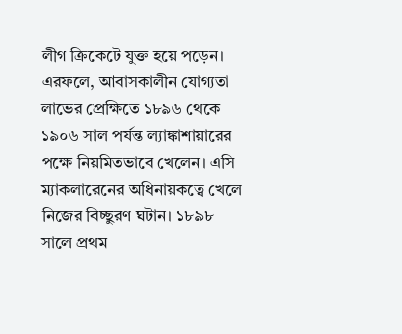লীগ ক্রিকেটে যুক্ত হয়ে পড়েন। এরফলে, আবাসকালীন যোগ্যতা লাভের প্রেক্ষিতে ১৮৯৬ থেকে ১৯০৬ সাল পর্যন্ত ল্যাঙ্কাশায়ারের পক্ষে নিয়মিতভাবে খেলেন। এসি ম্যাকলারেনের অধিনায়কত্বে খেলে নিজের বিচ্ছুরণ ঘটান। ১৮৯৮ সালে প্রথম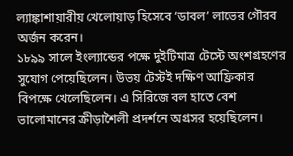ল্যাঙ্কাশায়ারীয় খেলোয়াড় হিসেবে ‘ডাবল’ লাভের গৌরব অর্জন করেন।
১৮৯৯ সালে ইংল্যান্ডের পক্ষে দুইটিমাত্র টেস্টে অংশগ্রহণের সুযোগ পেয়েছিলেন। উভয় টেস্টই দক্ষিণ আফ্রিকার বিপক্ষে খেলেছিলেন। এ সিরিজে বল হাতে বেশ ভালোমানের ক্রীড়াশৈলী প্রদর্শনে অগ্রসর হয়েছিলেন।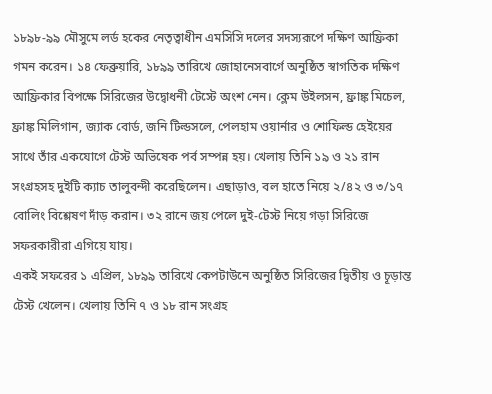১৮৯৮-৯৯ মৌসুমে লর্ড হকের নেতৃত্বাধীন এমসিসি দলের সদস্যরূপে দক্ষিণ আফ্রিকা গমন করেন। ১৪ ফেব্রুয়ারি, ১৮৯৯ তারিখে জোহানেসবার্গে অনুষ্ঠিত স্বাগতিক দক্ষিণ আফ্রিকার বিপক্ষে সিরিজের উদ্বোধনী টেস্টে অংশ নেন। ক্লেম উইলসন, ফ্রাঙ্ক মিচেল, ফ্রাঙ্ক মিলিগান, জ্যাক বোর্ড, জনি টিল্ডসলে, পেলহাম ওয়ার্নার ও শোফিল্ড হেইয়ের সাথে তাঁর একযোগে টেস্ট অভিষেক পর্ব সম্পন্ন হয়। খেলায় তিনি ১৯ ও ২১ রান সংগ্রহসহ দুইটি ক্যাচ তালুবন্দী করেছিলেন। এছাড়াও, বল হাতে নিয়ে ২/৪২ ও ৩/১৭ বোলিং বিশ্লেষণ দাঁড় করান। ৩২ রানে জয় পেলে দুই-টেস্ট নিয়ে গড়া সিরিজে সফরকারীরা এগিয়ে যায়।
একই সফরের ১ এপ্রিল, ১৮৯৯ তারিখে কেপটাউনে অনুষ্ঠিত সিরিজের দ্বিতীয় ও চূড়ান্ত টেস্ট খেলেন। খেলায় তিনি ৭ ও ১৮ রান সংগ্রহ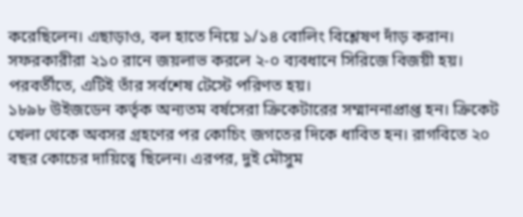করেছিলেন। এছাড়াও, বল হাতে নিয়ে ১/১৪ বোলিং বিশ্লেষণ দাঁড় করান। সফরকারীরা ২১০ রানে জয়লাভ করলে ২-০ ব্যবধানে সিরিজে বিজয়ী হয়। পরবর্তীতে, এটিই তাঁর সর্বশেষ টেস্টে পরিণত হয়।
১৮৯৮ উইজডেন কর্তৃক অন্যতম বর্ষসেরা ক্রিকেটারের সম্মাননাপ্রাপ্ত হন। ক্রিকেট খেলা থেকে অবসর গ্রহণের পর কোচিং জগতের দিকে ধাবিত হন। রাগবিতে ২০ বছর কোচের দায়িত্বে ছিলেন। এরপর, দুই মৌসুম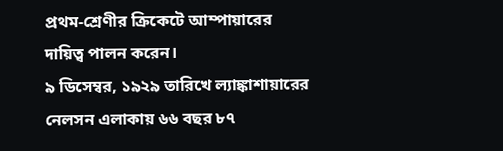প্রথম-শ্রেণীর ক্রিকেটে আম্পায়ারের দায়িত্ব পালন করেন।
৯ ডিসেম্বর, ১৯২৯ তারিখে ল্যাঙ্কাশায়ারের নেলসন এলাকায় ৬৬ বছর ৮৭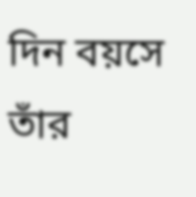দিন বয়সে তাঁর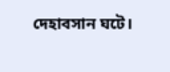দেহাবসান ঘটে।